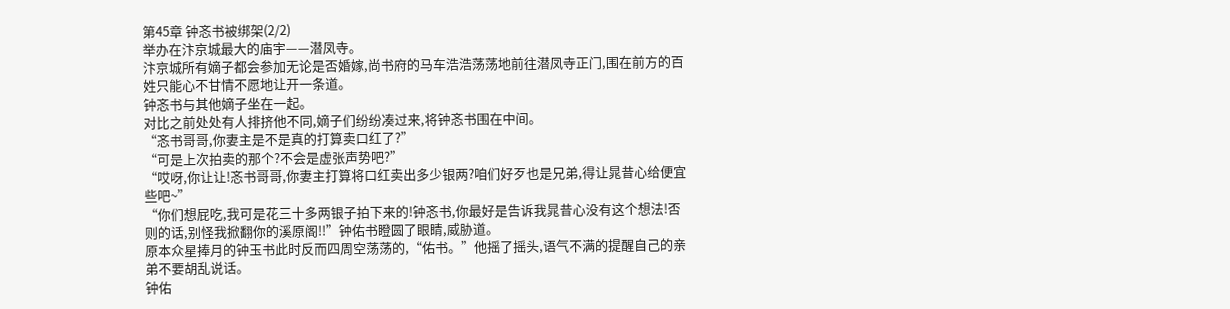第45章 钟忞书被绑架(2/2)
举办在汴京城最大的庙宇——潜凤寺。
汴京城所有嫡子都会参加无论是否婚嫁,尚书府的马车浩浩荡荡地前往潜凤寺正门,围在前方的百姓只能心不甘情不愿地让开一条道。
钟忞书与其他嫡子坐在一起。
对比之前处处有人排挤他不同,嫡子们纷纷凑过来,将钟忞书围在中间。
“忞书哥哥,你妻主是不是真的打算卖口红了?”
“可是上次拍卖的那个?不会是虚张声势吧?”
“哎呀,你让让!忞书哥哥,你妻主打算将口红卖出多少银两?咱们好歹也是兄弟,得让晁昔心给便宜些吧~”
“你们想屁吃,我可是花三十多两银子拍下来的!钟忞书,你最好是告诉我晁昔心没有这个想法!否则的话,别怪我掀翻你的溪原阁!!”钟佑书瞪圆了眼睛,威胁道。
原本众星捧月的钟玉书此时反而四周空荡荡的,“佑书。”他摇了摇头,语气不满的提醒自己的亲弟不要胡乱说话。
钟佑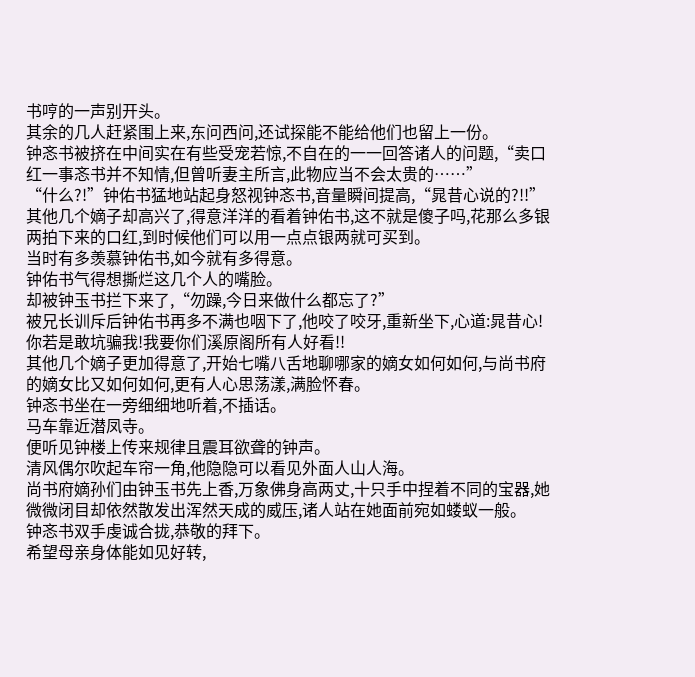书哼的一声别开头。
其余的几人赶紧围上来,东问西问,还试探能不能给他们也留上一份。
钟忞书被挤在中间实在有些受宠若惊,不自在的一一回答诸人的问题,“卖口红一事忞书并不知情,但曾听妻主所言,此物应当不会太贵的……”
“什么?!”钟佑书猛地站起身怒视钟忞书,音量瞬间提高,“晁昔心说的?!!”
其他几个嫡子却高兴了,得意洋洋的看着钟佑书,这不就是傻子吗,花那么多银两拍下来的口红,到时候他们可以用一点点银两就可买到。
当时有多羡慕钟佑书,如今就有多得意。
钟佑书气得想撕烂这几个人的嘴脸。
却被钟玉书拦下来了,“勿躁,今日来做什么都忘了?”
被兄长训斥后钟佑书再多不满也咽下了,他咬了咬牙,重新坐下,心道:晁昔心!你若是敢坑骗我!我要你们溪原阁所有人好看!!
其他几个嫡子更加得意了,开始七嘴八舌地聊哪家的嫡女如何如何,与尚书府的嫡女比又如何如何,更有人心思荡漾,满脸怀春。
钟忞书坐在一旁细细地听着,不插话。
马车靠近潜凤寺。
便听见钟楼上传来规律且震耳欲聋的钟声。
清风偶尔吹起车帘一角,他隐隐可以看见外面人山人海。
尚书府嫡孙们由钟玉书先上香,万象佛身高两丈,十只手中捏着不同的宝器,她微微闭目却依然散发出浑然天成的威压,诸人站在她面前宛如蝼蚁一般。
钟忞书双手虔诚合拢,恭敬的拜下。
希望母亲身体能如见好转,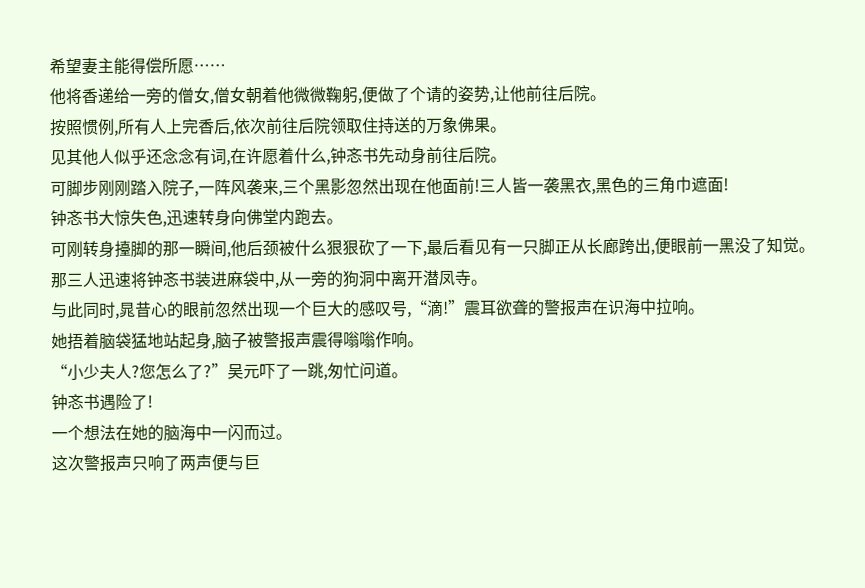希望妻主能得偿所愿……
他将香递给一旁的僧女,僧女朝着他微微鞠躬,便做了个请的姿势,让他前往后院。
按照惯例,所有人上完香后,依次前往后院领取住持送的万象佛果。
见其他人似乎还念念有词,在许愿着什么,钟忞书先动身前往后院。
可脚步刚刚踏入院子,一阵风袭来,三个黑影忽然出现在他面前!三人皆一袭黑衣,黑色的三角巾遮面!
钟忞书大惊失色,迅速转身向佛堂内跑去。
可刚转身擡脚的那一瞬间,他后颈被什么狠狠砍了一下,最后看见有一只脚正从长廊跨出,便眼前一黑没了知觉。
那三人迅速将钟忞书装进麻袋中,从一旁的狗洞中离开潜凤寺。
与此同时,晁昔心的眼前忽然出现一个巨大的感叹号,“滴!”震耳欲聋的警报声在识海中拉响。
她捂着脑袋猛地站起身,脑子被警报声震得嗡嗡作响。
“小少夫人?您怎么了?”吴元吓了一跳,匆忙问道。
钟忞书遇险了!
一个想法在她的脑海中一闪而过。
这次警报声只响了两声便与巨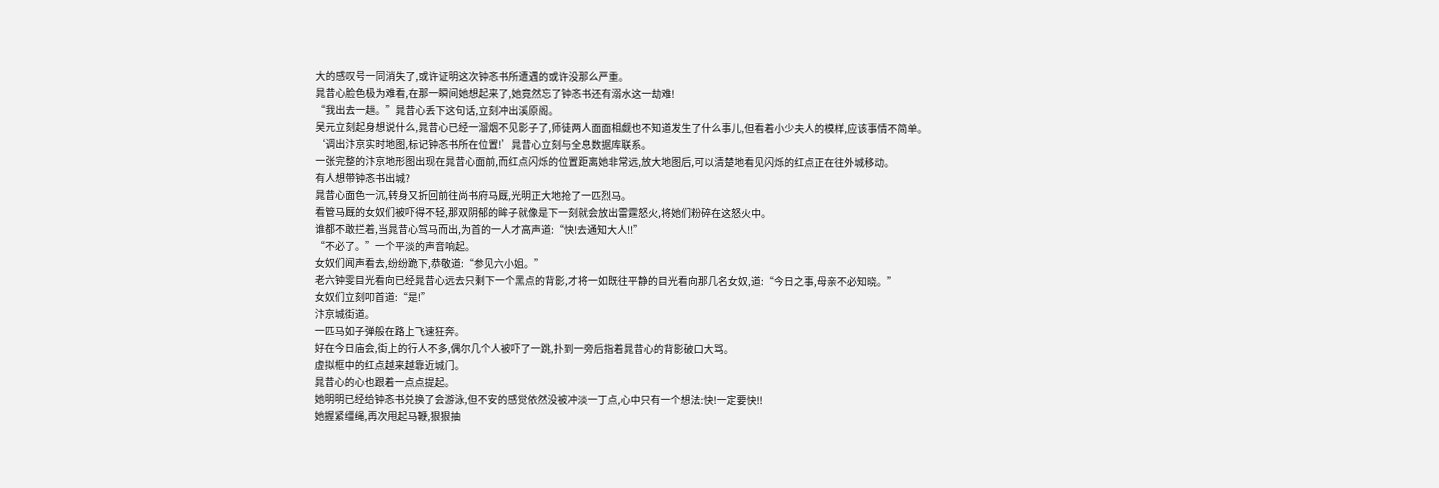大的感叹号一同消失了,或许证明这次钟忞书所遭遇的或许没那么严重。
晁昔心脸色极为难看,在那一瞬间她想起来了,她竟然忘了钟忞书还有溺水这一劫难!
“我出去一趟。”晁昔心丢下这句话,立刻冲出溪原阁。
吴元立刻起身想说什么,晁昔心已经一溜烟不见影子了,师徒两人面面相觑也不知道发生了什么事儿,但看着小少夫人的模样,应该事情不简单。
‘调出汴京实时地图,标记钟忞书所在位置!’晁昔心立刻与全息数据库联系。
一张完整的汴京地形图出现在晁昔心面前,而红点闪烁的位置距离她非常远,放大地图后,可以清楚地看见闪烁的红点正在往外城移动。
有人想带钟忞书出城?
晁昔心面色一沉,转身又折回前往尚书府马厩,光明正大地抢了一匹烈马。
看管马厩的女奴们被吓得不轻,那双阴郁的眸子就像是下一刻就会放出雷霆怒火,将她们粉碎在这怒火中。
谁都不敢拦着,当晁昔心驾马而出,为首的一人才高声道:“快!去通知大人!!”
“不必了。”一个平淡的声音响起。
女奴们闻声看去,纷纷跪下,恭敬道:“参见六小姐。”
老六钟雯目光看向已经晁昔心远去只剩下一个黑点的背影,才将一如既往平静的目光看向那几名女奴,道:“今日之事,母亲不必知晓。”
女奴们立刻叩首道:“是!”
汴京城街道。
一匹马如子弹般在路上飞速狂奔。
好在今日庙会,街上的行人不多,偶尔几个人被吓了一跳,扑到一旁后指着晁昔心的背影破口大骂。
虚拟框中的红点越来越靠近城门。
晁昔心的心也跟着一点点提起。
她明明已经给钟忞书兑换了会游泳,但不安的感觉依然没被冲淡一丁点,心中只有一个想法:快!一定要快!!
她握紧缰绳,再次甩起马鞭,狠狠抽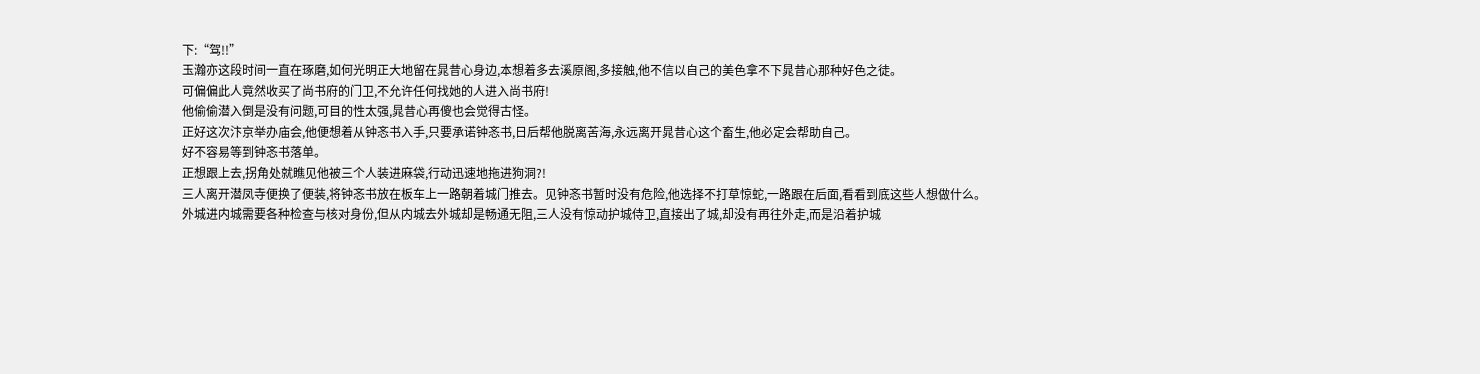下:“驾!!”
玉瀚亦这段时间一直在琢磨,如何光明正大地留在晁昔心身边,本想着多去溪原阁,多接触,他不信以自己的美色拿不下晁昔心那种好色之徒。
可偏偏此人竟然收买了尚书府的门卫,不允许任何找她的人进入尚书府!
他偷偷潜入倒是没有问题,可目的性太强,晁昔心再傻也会觉得古怪。
正好这次汴京举办庙会,他便想着从钟忞书入手,只要承诺钟忞书,日后帮他脱离苦海,永远离开晁昔心这个畜生,他必定会帮助自己。
好不容易等到钟忞书落单。
正想跟上去,拐角处就瞧见他被三个人装进麻袋,行动迅速地拖进狗洞?!
三人离开潜凤寺便换了便装,将钟忞书放在板车上一路朝着城门推去。见钟忞书暂时没有危险,他选择不打草惊蛇,一路跟在后面,看看到底这些人想做什么。
外城进内城需要各种检查与核对身份,但从内城去外城却是畅通无阻,三人没有惊动护城侍卫,直接出了城,却没有再往外走,而是沿着护城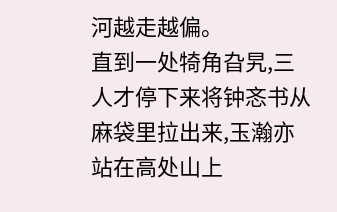河越走越偏。
直到一处犄角旮旯,三人才停下来将钟忞书从麻袋里拉出来,玉瀚亦站在高处山上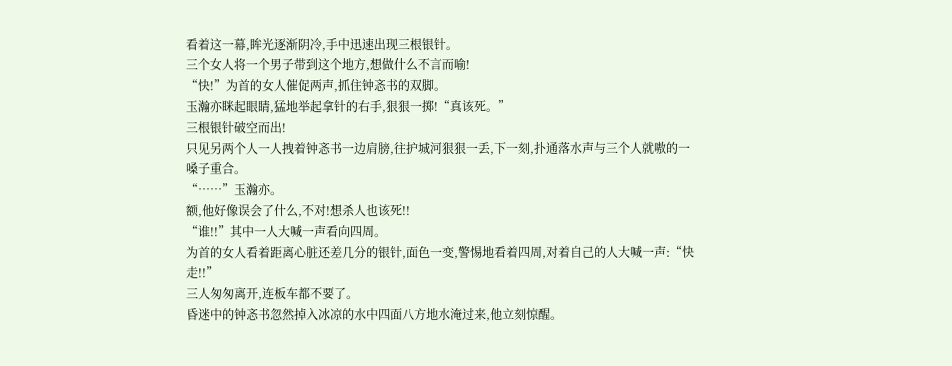看着这一幕,眸光逐渐阴冷,手中迅速出现三根银针。
三个女人将一个男子带到这个地方,想做什么不言而喻!
“快!”为首的女人催促两声,抓住钟忞书的双脚。
玉瀚亦眯起眼睛,猛地举起拿针的右手,狠狠一掷!“真该死。”
三根银针破空而出!
只见另两个人一人拽着钟忞书一边肩膀,往护城河狠狠一丢,下一刻,扑通落水声与三个人就嗷的一嗓子重合。
“……”玉瀚亦。
额,他好像误会了什么,不对!想杀人也该死!!
“谁!!”其中一人大喊一声看向四周。
为首的女人看着距离心脏还差几分的银针,面色一变,警惕地看着四周,对着自己的人大喊一声:“快走!!”
三人匆匆离开,连板车都不要了。
昏迷中的钟忞书忽然掉入冰凉的水中四面八方地水淹过来,他立刻惊醒。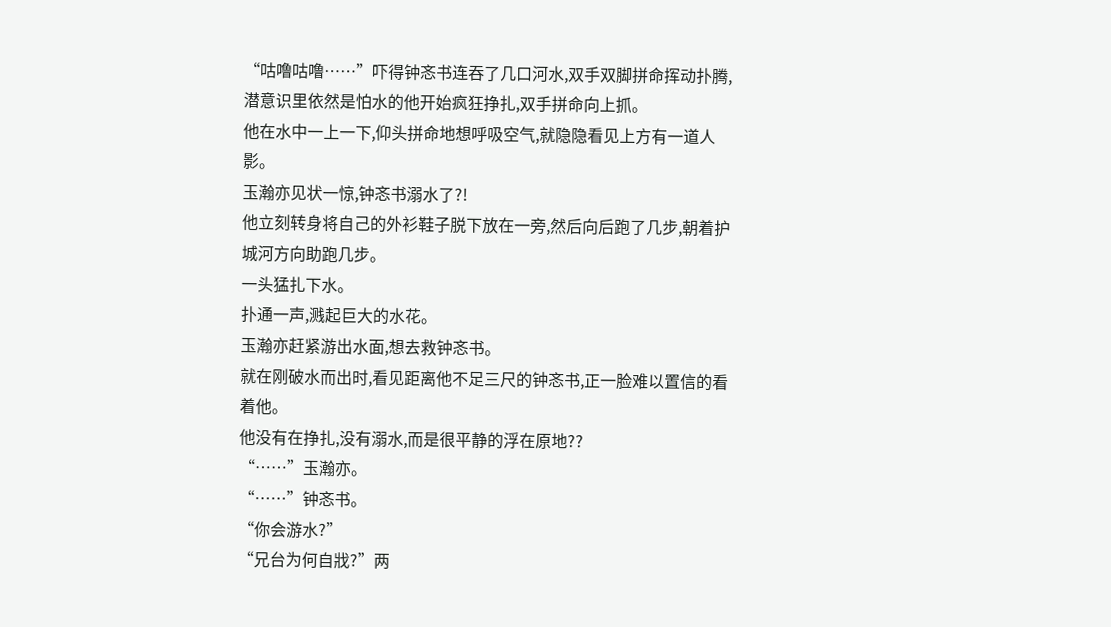“咕噜咕噜……”吓得钟忞书连吞了几口河水,双手双脚拼命挥动扑腾,潜意识里依然是怕水的他开始疯狂挣扎,双手拼命向上抓。
他在水中一上一下,仰头拼命地想呼吸空气,就隐隐看见上方有一道人影。
玉瀚亦见状一惊,钟忞书溺水了?!
他立刻转身将自己的外衫鞋子脱下放在一旁,然后向后跑了几步,朝着护城河方向助跑几步。
一头猛扎下水。
扑通一声,溅起巨大的水花。
玉瀚亦赶紧游出水面,想去救钟忞书。
就在刚破水而出时,看见距离他不足三尺的钟忞书,正一脸难以置信的看着他。
他没有在挣扎,没有溺水,而是很平静的浮在原地??
“……”玉瀚亦。
“……”钟忞书。
“你会游水?”
“兄台为何自戕?”两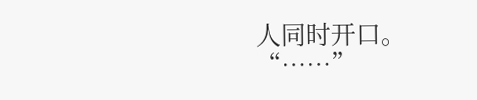人同时开口。
“……”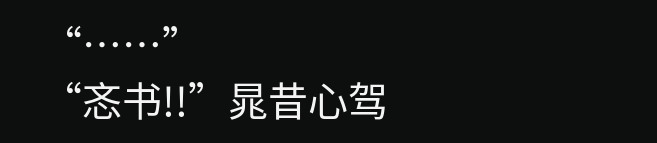“……”
“忞书!!”晁昔心驾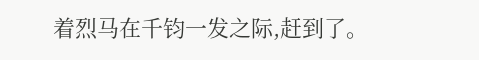着烈马在千钧一发之际,赶到了。